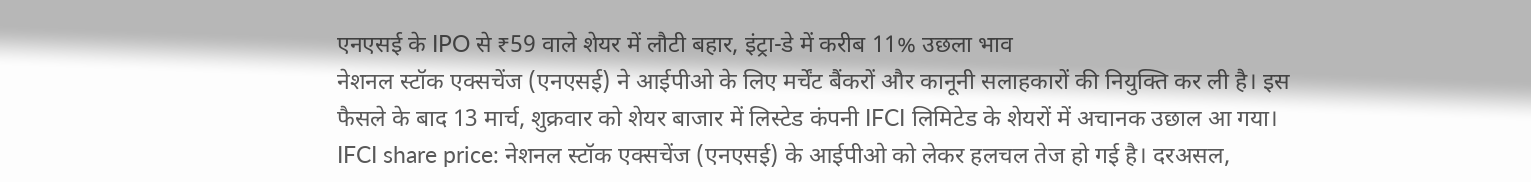एनएसई के IPO से ₹59 वाले शेयर में लौटी बहार, इंट्रा-डे में करीब 11% उछला भाव
नेशनल स्टॉक एक्सचेंज (एनएसई) ने आईपीओ के लिए मर्चेंट बैंकरों और कानूनी सलाहकारों की नियुक्ति कर ली है। इस फैसले के बाद 13 मार्च, शुक्रवार को शेयर बाजार में लिस्टेड कंपनी IFCI लिमिटेड के शेयरों में अचानक उछाल आ गया।
IFCI share price: नेशनल स्टॉक एक्सचेंज (एनएसई) के आईपीओ को लेकर हलचल तेज हो गई है। दरअसल,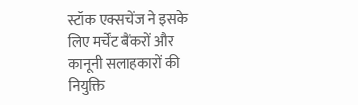स्टॉक एक्सचेंज ने इसके लिए मर्चेंट बैंकरों और कानूनी सलाहकारों की नियुक्ति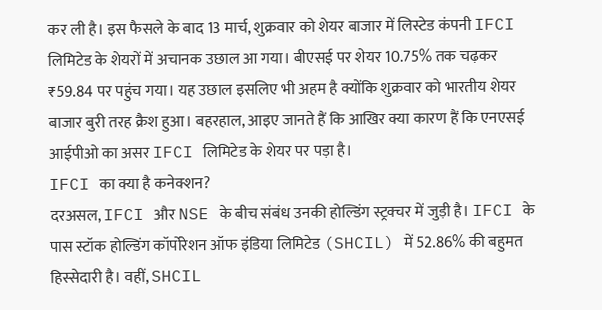कर ली है। इस फैसले के बाद 13 मार्च, शुक्रवार को शेयर बाजार में लिस्टेड कंपनी IFCI लिमिटेड के शेयरों में अचानक उछाल आ गया। बीएसई पर शेयर 10.75% तक चढ़कर ₹59.84 पर पहुंच गया। यह उछाल इसलिए भी अहम है क्योंकि शुक्रवार को भारतीय शेयर बाजार बुरी तरह क्रैश हुआ। बहरहाल, आइए जानते हैं कि आखिर क्या कारण हैं कि एनएसई आईपीओ का असर IFCI लिमिटेड के शेयर पर पड़ा है।
IFCI का क्या है कनेक्शन?
दरअसल, IFCI और NSE के बीच संबंध उनकी होल्डिंग स्ट्रक्चर में जुड़ी है। IFCI के पास स्टॉक होल्डिंग कॉर्पोरेशन ऑफ इंडिया लिमिटेड (SHCIL) में 52.86% की बहुमत हिस्सेदारी है। वहीं, SHCIL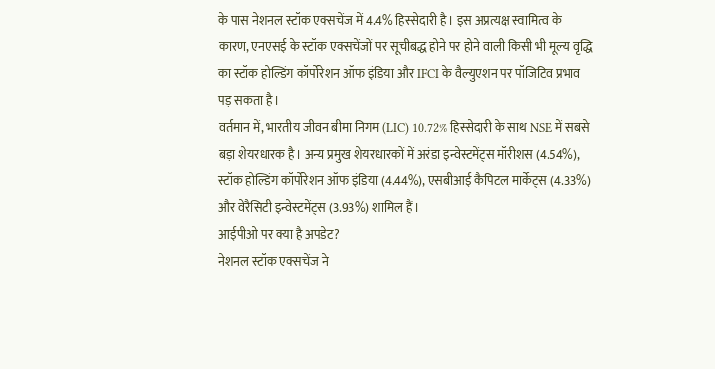के पास नेशनल स्टॉक एक्सचेंज में 4.4% हिस्सेदारी है। इस अप्रत्यक्ष स्वामित्व के कारण, एनएसई के स्टॉक एक्सचेंजों पर सूचीबद्ध होने पर होने वाली किसी भी मूल्य वृद्धि का स्टॉक होल्डिंग कॉर्पोरेशन ऑफ इंडिया और IFCI के वैल्युएशन पर पॉजिटिव प्रभाव पड़ सकता है।
वर्तमान में, भारतीय जीवन बीमा निगम (LIC) 10.72% हिस्सेदारी के साथ NSE में सबसे बड़ा शेयरधारक है। अन्य प्रमुख शेयरधारकों में अरंडा इन्वेस्टमेंट्स मॉरीशस (4.54%), स्टॉक होल्डिंग कॉर्पोरेशन ऑफ इंडिया (4.44%), एसबीआई कैपिटल मार्केट्स (4.33%) और वेरैसिटी इन्वेस्टमेंट्स (3.93%) शामिल हैं।
आईपीओ पर क्या है अपडेट?
नेशनल स्टॉक एक्सचेंज ने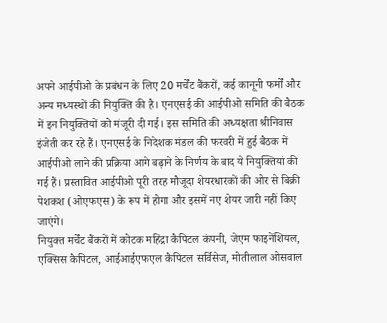अपने आईपीओ के प्रबंधन के लिए 20 मर्चेंट बैंकरों, कई कानूनी फर्मों और अन्य मध्यस्थों की नियुक्ति की है। एनएसई की आईपीओ समिति की बैठक में इन नियुक्तियों को मंजूरी दी गई। इस समिति की अध्यक्षता श्रीनिवास इंजेती कर रहे हैं। एनएसई के निदेशक मंडल की फरवरी में हुई बैठक में आईपीओ लाने की प्रक्रिया आगे बढ़ाने के निर्णय के बाद ये नियुक्तियां की गई हैं। प्रस्तावित आईपीओ पूरी तरह मौजूदा शेयरधारकों की ओर से बिक्री पेशकश (ओएफएस) के रूप में होगा और इसमें नए शेयर जारी नहीं किए जाएंगे।
नियुक्त मर्चेंट बैंकरों में कोटक महिंद्रा कैपिटल कंपनी, जेएम फाइनेंशियल, एक्सिस कैपिटल, आईआईएफएल कैपिटल सर्विसेज, मोतीलाल ओसवाल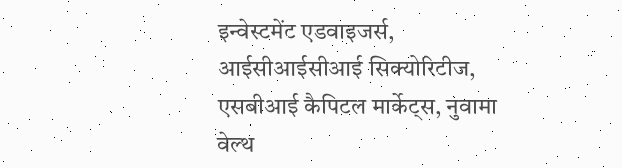इन्वेस्टमेंट एडवाइजर्स, आईसीआईसीआई सिक्योरिटीज, एसबीआई कैपिटल मार्केट्स, नुवामा वेल्थ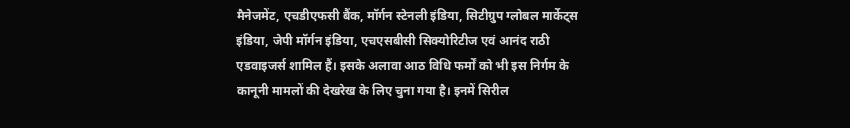मैनेजमेंट, एचडीएफसी बैंक, मॉर्गन स्टेनली इंडिया, सिटीग्रुप ग्लोबल मार्केट्स इंडिया, जेपी मॉर्गन इंडिया, एचएसबीसी सिक्योरिटीज एवं आनंद राठी एडवाइजर्स शामिल हैं। इसके अलावा आठ विधि फर्मों को भी इस निर्गम के कानूनी मामलों की देखरेख के लिए चुना गया है। इनमें सिरील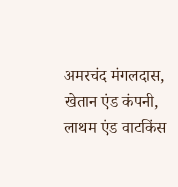अमरचंद मंगलदास, खेतान एंड कंपनी, लाथम एंड वाटकिंस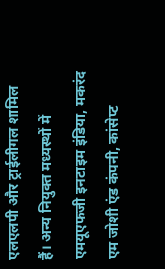एलएलपी और ट्राईलीगल शामिल हैं। अन्य नियुक्त मध्यस्थों में एमयूएफजी इनटाइम इंडिया, मकरंद एम जोशी एंड कंपनी, कांसेप्ट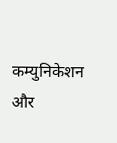कम्युनिकेशन और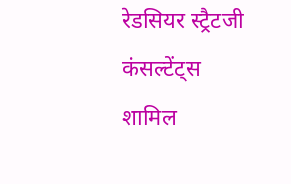रेडसियर स्ट्रैटजी कंसल्टेंट्स शामिल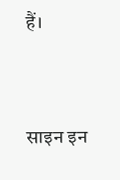हैं।




साइन इन